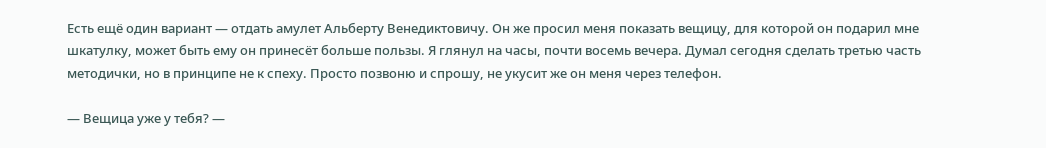Есть ещё один вариант — отдать амулет Альберту Венедиктовичу. Он же просил меня показать вещицу, для которой он подарил мне шкатулку, может быть ему он принесёт больше пользы. Я глянул на часы, почти восемь вечера. Думал сегодня сделать третью часть методички, но в принципе не к спеху. Просто позвоню и спрошу, не укусит же он меня через телефон.

— Вещица уже у тебя? —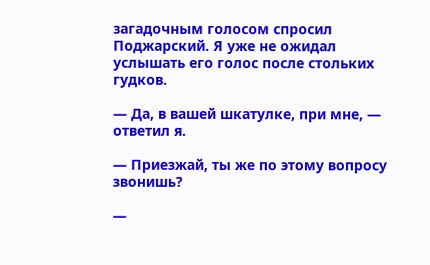загадочным голосом спросил Поджарский. Я уже не ожидал услышать его голос после стольких гудков.

— Да, в вашей шкатулке, при мне, — ответил я.

— Приезжай, ты же по этому вопросу звонишь?

—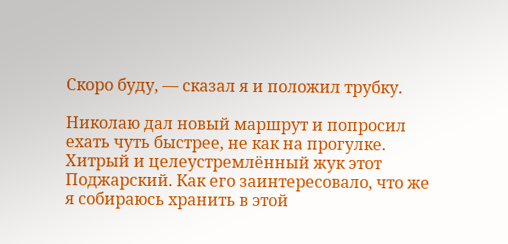Скоро буду, — сказал я и положил трубку.

Николаю дал новый маршрут и попросил ехать чуть быстрее, не как на прогулке. Хитрый и целеустремлённый жук этот Поджарский. Как его заинтересовало, что же я собираюсь хранить в этой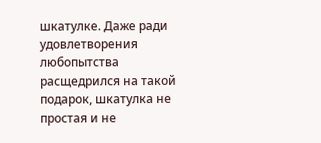шкатулке. Даже ради удовлетворения любопытства расщедрился на такой подарок, шкатулка не простая и не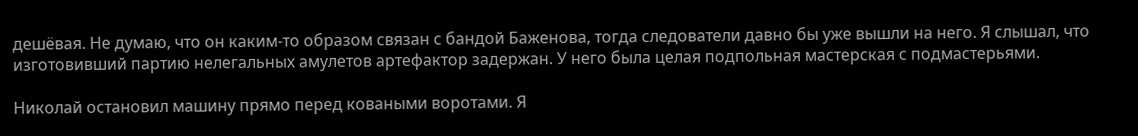дешёвая. Не думаю, что он каким-то образом связан с бандой Баженова, тогда следователи давно бы уже вышли на него. Я слышал, что изготовивший партию нелегальных амулетов артефактор задержан. У него была целая подпольная мастерская с подмастерьями.

Николай остановил машину прямо перед коваными воротами. Я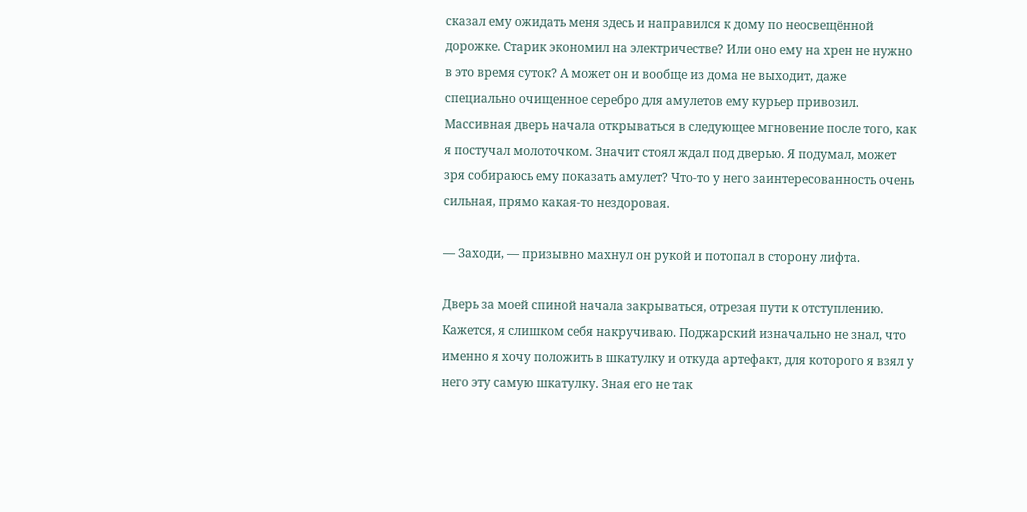сказал ему ожидать меня здесь и направился к дому по неосвещённой дорожке. Старик экономил на электричестве? Или оно ему на хрен не нужно в это время суток? А может он и вообще из дома не выходит, даже специально очищенное серебро для амулетов ему курьер привозил. Массивная дверь начала открываться в следующее мгновение после того, как я постучал молоточком. Значит стоял ждал под дверью. Я подумал, может зря собираюсь ему показать амулет? Что-то у него заинтересованность очень сильная, прямо какая-то нездоровая.

— Заходи, — призывно махнул он рукой и потопал в сторону лифта.

Дверь за моей спиной начала закрываться, отрезая пути к отступлению. Кажется, я слишком себя накручиваю. Поджарский изначально не знал, что именно я хочу положить в шкатулку и откуда артефакт, для которого я взял у него эту самую шкатулку. Зная его не так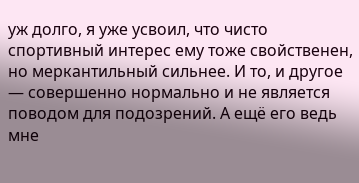уж долго, я уже усвоил, что чисто спортивный интерес ему тоже свойственен, но меркантильный сильнее. И то, и другое — совершенно нормально и не является поводом для подозрений. А ещё его ведь мне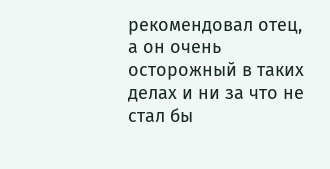рекомендовал отец, а он очень осторожный в таких делах и ни за что не стал бы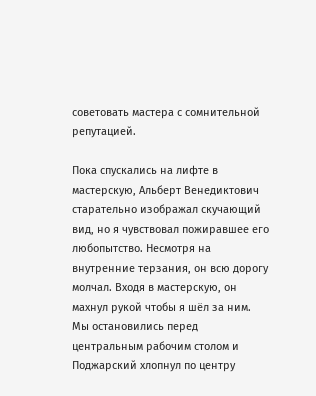советовать мастера с сомнительной репутацией.

Пока спускались на лифте в мастерскую, Альберт Венедиктович старательно изображал скучающий вид, но я чувствовал пожиравшее его любопытство. Несмотря на внутренние терзания, он всю дорогу молчал. Входя в мастерскую, он махнул рукой чтобы я шёл за ним. Мы остановились перед центральным рабочим столом и Поджарский хлопнул по центру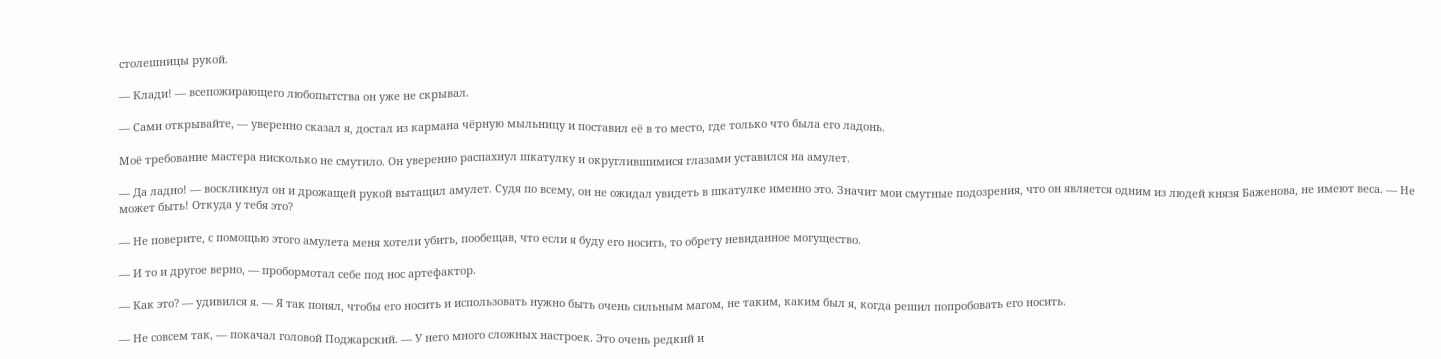столешницы рукой.

— Клади! — всепожирающего любопытства он уже не скрывал.

— Сами открывайте, — уверенно сказал я, достал из кармана чёрную мыльницу и поставил её в то место, где только что была его ладонь.

Моё требование мастера нисколько не смутило. Он уверенно распахнул шкатулку и округлившимися глазами уставился на амулет.

— Да ладно! — воскликнул он и дрожащей рукой вытащил амулет. Судя по всему, он не ожидал увидеть в шкатулке именно это. Значит мои смутные подозрения, что он является одним из людей князя Баженова, не имеют веса. — Не может быть! Откуда у тебя это?

— Не поверите, с помощью этого амулета меня хотели убить, пообещав, что если я буду его носить, то обрету невиданное могущество.

— И то и другое верно, — пробормотал себе под нос артефактор.

— Как это? — удивился я. — Я так понял, чтобы его носить и использовать нужно быть очень сильным магом, не таким, каким был я, когда решил попробовать его носить.

— Не совсем так, — покачал головой Поджарский. — У него много сложных настроек. Это очень редкий и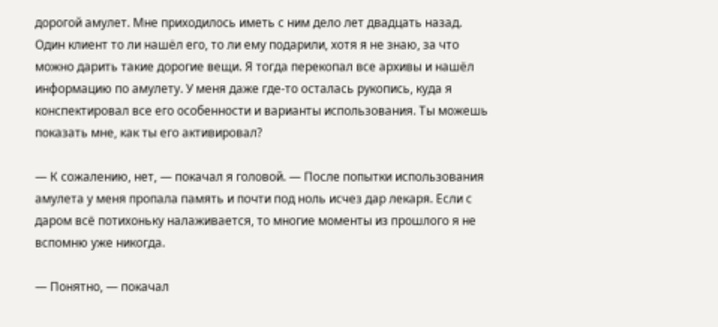дорогой амулет. Мне приходилось иметь с ним дело лет двадцать назад. Один клиент то ли нашёл его, то ли ему подарили, хотя я не знаю, за что можно дарить такие дорогие вещи. Я тогда перекопал все архивы и нашёл информацию по амулету. У меня даже где-то осталась рукопись, куда я конспектировал все его особенности и варианты использования. Ты можешь показать мне, как ты его активировал?

— К сожалению, нет, — покачал я головой. — После попытки использования амулета у меня пропала память и почти под ноль исчез дар лекаря. Если с даром всё потихоньку налаживается, то многие моменты из прошлого я не вспомню уже никогда.

— Понятно, — покачал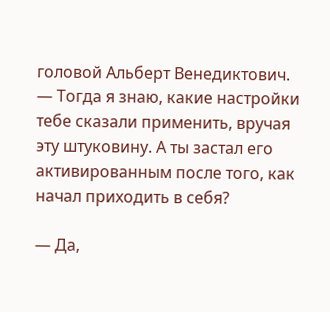головой Альберт Венедиктович. — Тогда я знаю, какие настройки тебе сказали применить, вручая эту штуковину. А ты застал его активированным после того, как начал приходить в себя?

— Да,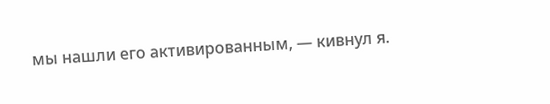мы нашли его активированным, — кивнул я.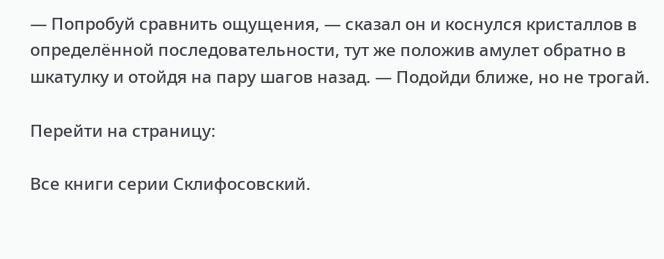— Попробуй сравнить ощущения, — сказал он и коснулся кристаллов в определённой последовательности, тут же положив амулет обратно в шкатулку и отойдя на пару шагов назад. — Подойди ближе, но не трогай.

Перейти на страницу:

Все книги серии Склифосовский.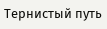Тернистый путь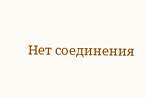Нет соединения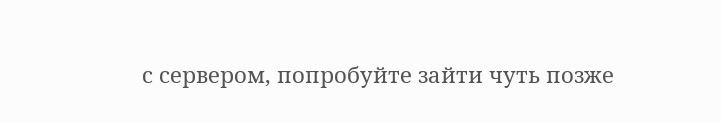с сервером, попробуйте зайти чуть позже